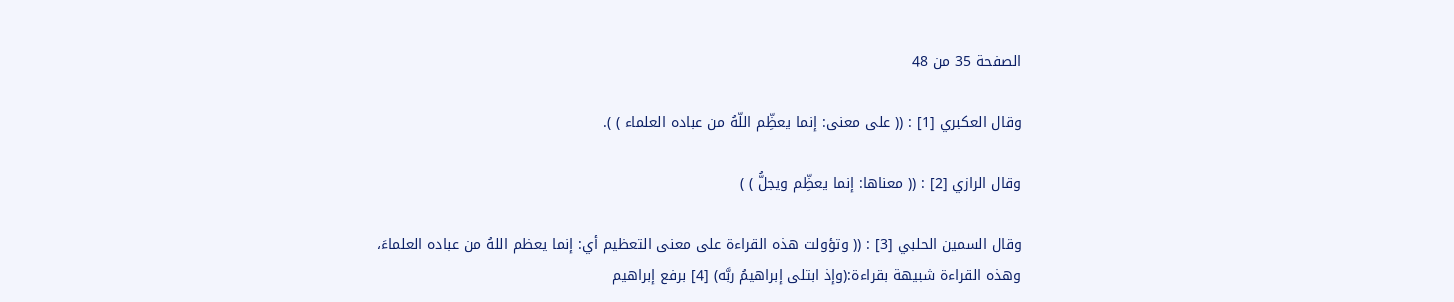الصفحة 35 من 48

وقال العكبري [1] : (( على معنى: إنما يعظِّم اللّهُ من عباده العلماء ) ).

وقال الرازي [2] : (( معناها: إنما يعظِّم ويجلُّ ) )

وقال السمين الحلبي [3] : (( وتؤولت هذه القراءة على معنى التعظيم أي: إنما يعظم اللهُ من عباده العلماءَ، وهذه القراءة شبيهة بقراءة:(وإذ ابتلى إبراهيمُ ربَّه) [4] برفع إبراهيم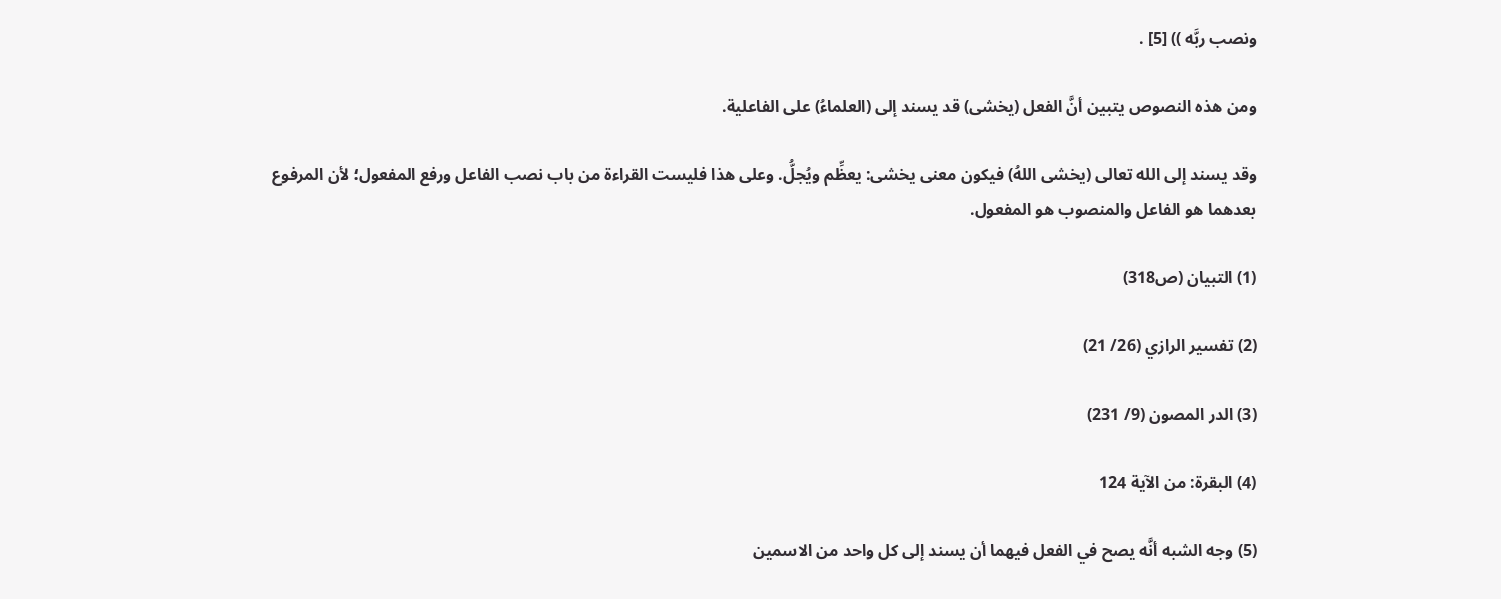ونصب ربَّه )) [5] .

ومن هذه النصوص يتبين أنَّ الفعل (يخشى) قد يسند إلى (العلماءُ) على الفاعلية.

وقد يسند إلى الله تعالى (يخشى اللهُ) فيكون معنى يخشى: يعظِّم ويُجلُّ. وعلى هذا فليست القراءة من باب نصب الفاعل ورفع المفعول؛ لأن المرفوع بعدهما هو الفاعل والمنصوب هو المفعول.

(1) التبيان (ص318)

(2) تفسير الرازي (26/ 21)

(3) الدر المصون (9/ 231)

(4) البقرة: من الآية 124

(5) وجه الشبه أنَّه يصح في الفعل فيهما أن يسند إلى كل واحد من الاسمين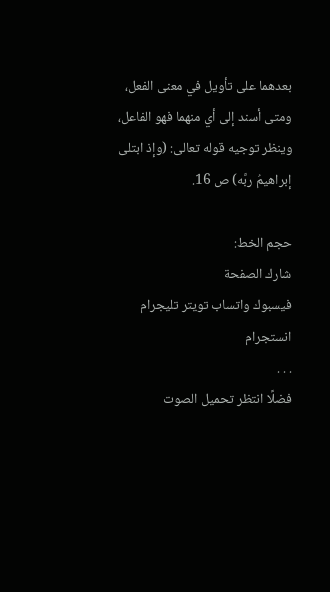بعدهما على تأويل في معنى الفعل، ومتى أسند إلى أي منهما فهو الفاعل، وينظر توجيه قوله تعالى: (وإذ ابتلى إبراهيمُ ربَّه) ص 16.

حجم الخط:
شارك الصفحة
فيسبوك واتساب تويتر تليجرام انستجرام
. . .
فضلًا انتظر تحميل الصوت